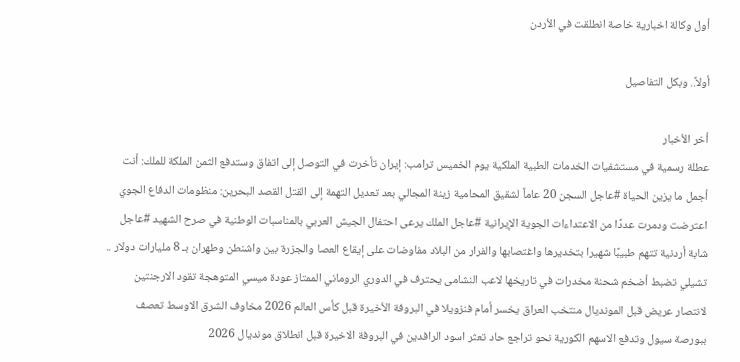أول وكالة اخبارية خاصة انطلقت في الأردن

أولاً.. وبكل التفاصيل

أخر الأخبار
عطلة رسمية في مستشفيات الخدمات الطبية الملكية يوم الخميس ترامب: إيران تأخرت في التوصل إلى اتفاق وستدفع الثمن الملكة للملك: أنت أجمل ما يزين الحياة #عاجل السجن 20 عاماً لشقيق المحامية زينة المجالي بعد تعديل التهمة إلى القتل القصد البحرين: منظومات الدفاع الجوي اعترضت ودمرت عددًا من الاعتداءات الجوية الإيرانية #عاجل الملك يرعى احتفال الجيش العربي بالمناسبات الوطنية في صرح الشهيد #عاجل شابة أردنية تتهم طبيبًا شهيرا بتخديرها واغتصابها والفرار من البلاد مفاوضات على إيقاع العصا والجزرة بين واشنطن وطهران بـ 8 مليارات دولار .. تشيلي تضبط أضخم شحنة مخدرات في تاريخها لاعب النشامى يحترف في الدوري الروماني الممتاز عودة ميسي المتوهجة تقود الارجنتين لانتصار عريض قبل المونديال منتخب العراق يخسر أمام فنزويلا في البروفة الأخيرة قبل كأس العالم 2026 مخاوف الشرق الاوسط تعصف ببورصة سيول وتدفع الاسهم الكورية نحو تراجع حاد تعثر اسود الرافدين في البروفة الاخيرة قبل انطلاق مونديال 2026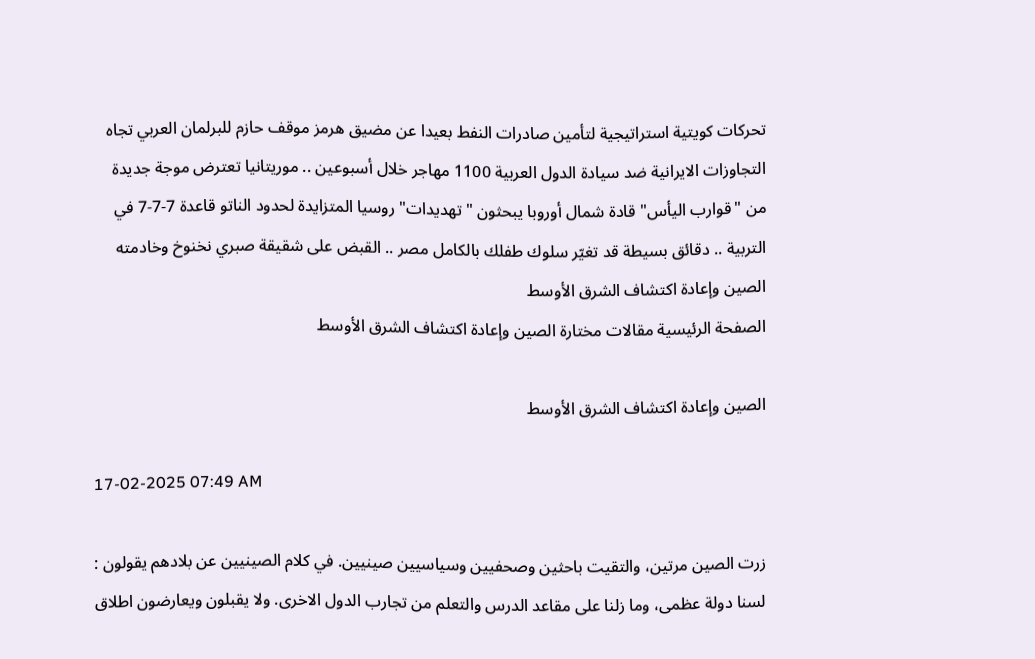تحركات كويتية استراتيجية لتأمين صادرات النفط بعيدا عن مضيق هرمز موقف حازم للبرلمان العربي تجاه التجاوزات الايرانية ضد سيادة الدول العربية 1100 مهاجر خلال أسبوعين .. موريتانيا تعترض موجة جديدة من "قوارب اليأس" قادة شمال أوروبا يبحثون "تهديدات" روسيا المتزايدة لحدود الناتو قاعدة 7-7-7 في التربية .. دقائق بسيطة قد تغيّر سلوك طفلك بالكامل مصر .. القبض على شقيقة صبري نخنوخ وخادمته
الصين وإعادة اكتشاف الشرق الأوسط
الصفحة الرئيسية مقالات مختارة الصين وإعادة اكتشاف الشرق الأوسط

الصين وإعادة اكتشاف الشرق الأوسط

17-02-2025 07:49 AM

زرت الصين مرتين، والتقيت باحثين وصحفيين وسياسيين صينيين. في كلام الصينيين عن بلادهم يقولون : لسنا دولة عظمى، وما زلنا على مقاعد الدرس والتعلم من تجارب الدول الاخرى. ولا يقبلون ويعارضون اطلاق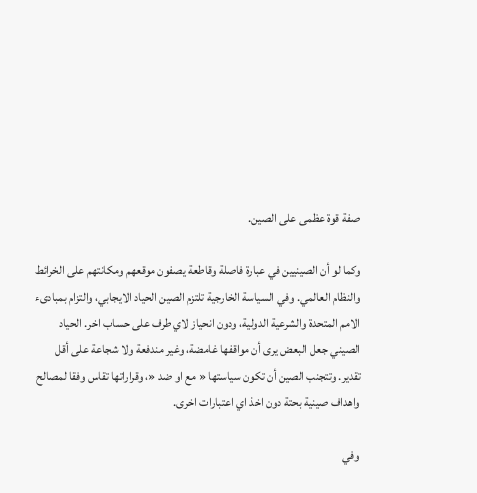صفة قوة عظمى على الصين.

وكما لو أن الصينيين في عبارة فاصلة وقاطعة يصفون موقعهم ومكانتهم على الخرائط والنظام العالمي. وفي السياسة الخارجية تلتزم الصين الحياد الايجابي، والتزام بمبادىء الامم المتحدة والشرعية الدولية، ودون انحياز لاي طرف على حساب اخر. الحياد الصيني جعل البعض يرى أن مواقفها غامضة، وغير مندفعة ولا شجاعة على أقل تقدير. وتتجنب الصين أن تكون سياستها « مع او ضد «، وقراراتها تقاس وفقا لمصالح واهداف صينية بحتة دون اخذ اي اعتبارات اخرى.

وفي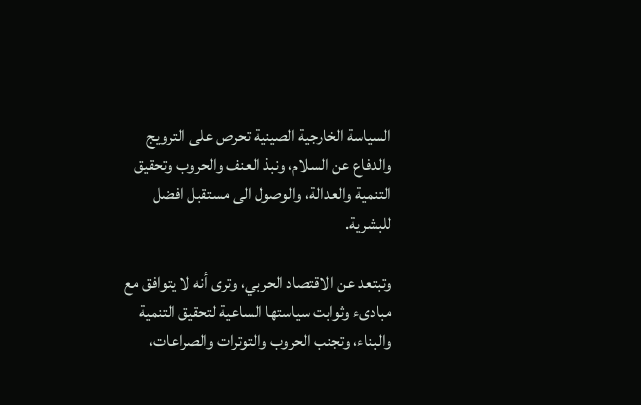السياسة الخارجية الصينية تحرص على الترويج والدفاع عن السلام، ونبذ العنف والحروب وتحقيق التنمية والعدالة، والوصول الى مستقبل افضل للبشرية.

وتبتعد عن الاقتصاد الحربي، وترى أنه لا يتوافق مع مبادىء وثوابت سياستها الساعية لتحقيق التنمية والبناء، وتجنب الحروب والتوترات والصراعات،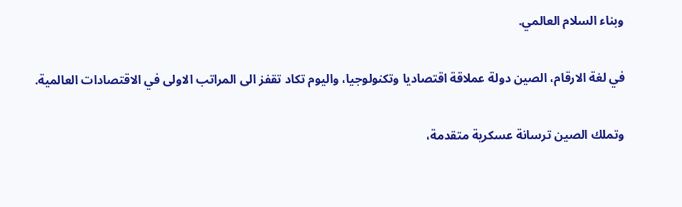وبناء السلام العالمي.

في لغة الارقام، الصين دولة عملاقة اقتصاديا وتكنولوجيا، واليوم تكاد تقفز الى المراتب الاولى في الاقتصادات العالمية.

وتملك الصين ترسانة عسكرية متقدمة،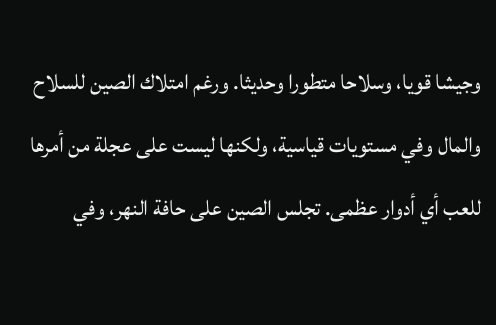وجيشا قويا، وسلاحا متطورا وحديثا. ورغم امتلاك الصين للسلاح والمال وفي مستويات قياسية، ولكنها ليست على عجلة من أمرها للعب أي أدوار عظمى. تجلس الصين على حافة النهر، وفي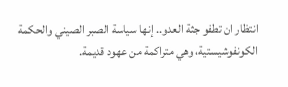انتظار ان تطفو جثة العدو.. إنها سياسة الصبر الصيني والحكمة الكونفوشيستية، وهي متراكمة من عهود قديمة.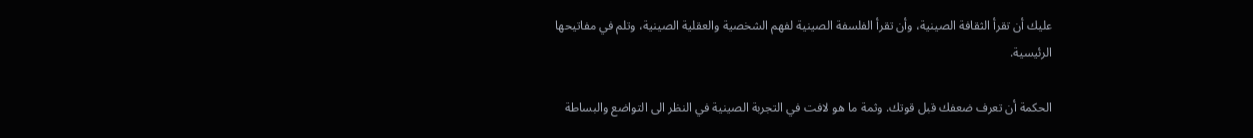عليك أن تقرأ الثقافة الصينية، وأن تقرأ الفلسفة الصينية لفهم الشخصية والعقلية الصينية، وتلم في مفاتيحها الرئيسية.

الحكمة أن تعرف ضعفك قبل قوتك. وثمة ما هو لافت في التجربة الصينية في النظر الى التواضع والبساطة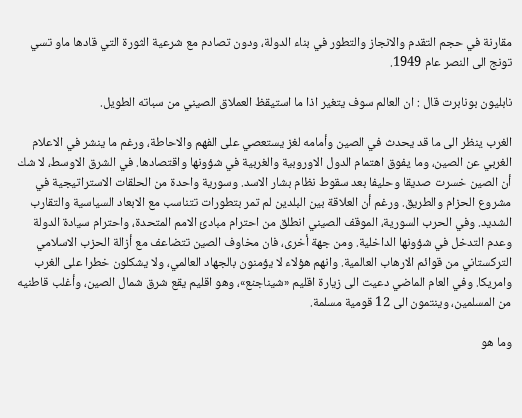مقارنة في حجم التقدم والانجاز والتطور في بناء الدولة، ودون تصادم مع شرعية الثورة التي قادها ماو تسي تونج الى النصر عام 1949.

نابليون بونابرت قال : ان العالم سوف يتغير اذا ما استيقظ العملاق الصيني من سباته الطويل.

الغرب ينظر الى ما قد يحدث في الصين وأمامه لغز يستعصي على الفهم والاحاطة، ورغم ما ينشر في الاعلام الغربي عن الصين، وما يفوق اهتمام الدول الاوروبية والغربية في شؤونها واقتصادها. في الشرق الاوسط، لا شك أن الصين خسرت صديقا وحليفا بعد سقوط نظام بشار الاسد. وسورية واحدة من الحلقات الاستراتيجية في مشروع الحزام والطريق. ورغم أن العلاقة بين البلدين لم تمر بتطورات تتناسب مع الابعاد السياسية والتقارب الشديد. وفي الحرب السورية، الموقف الصيني انطلق من احترام مبادئ الامم المتحدة، واحترام سيادة الدولة وعدم التدخل في شؤونها الداخلية. ومن جهة أخرى، فان مخاوف الصين تتضاعف مع أزالة الحزب الاسلامي التركستاني من قوائم الارهاب العالمية. وانهم هؤلاء لا يؤمنون بالجهاد العالمي، ولا يشكلون خطرا على الغرب وامريكا. وفي العام الماضي دعيت الى زيارة اقليم «شيناجنع»، وهو اقليم يقع شرق شمال الصين، وأغلب قاطنيه من المسلمين، وينتمون الى 12 قومية مسلمة.

وما هو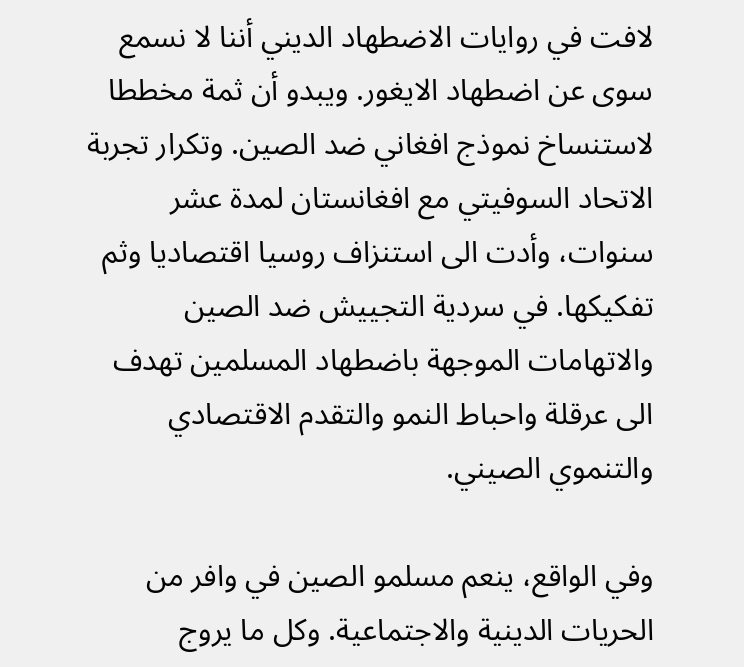لافت في روايات الاضطهاد الديني أننا لا نسمع سوى عن اضطهاد الايغور. ويبدو أن ثمة مخططا لاستنساخ نموذج افغاني ضد الصين. وتكرار تجربة الاتحاد السوفيتي مع افغانستان لمدة عشر سنوات، وأدت الى استنزاف روسيا اقتصاديا وثم تفكيكها. في سردية التجييش ضد الصين والاتهامات الموجهة باضطهاد المسلمين تهدف الى عرقلة واحباط النمو والتقدم الاقتصادي والتنموي الصيني.

وفي الواقع، ينعم مسلمو الصين في وافر من الحريات الدينية والاجتماعية. وكل ما يروج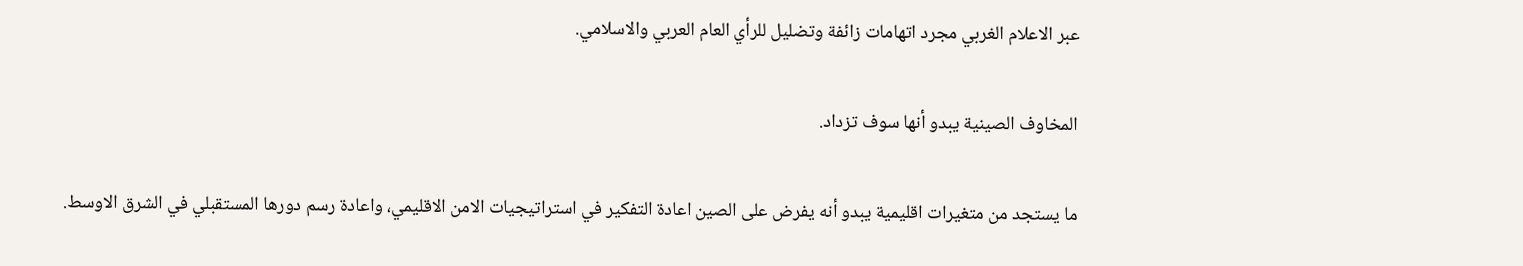عبر الاعلام الغربي مجرد اتهامات زائفة وتضليل للرأي العام العربي والاسلامي.

المخاوف الصينية يبدو أنها سوف تزداد.

ما يستجد من متغيرات اقليمية يبدو أنه يفرض على الصين اعادة التفكير في استراتيجيات الامن الاقليمي، واعادة رسم دورها المستقبلي في الشرق الاوسط.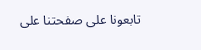تابعونا على صفحتنا على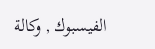الفيسبوك , وكالة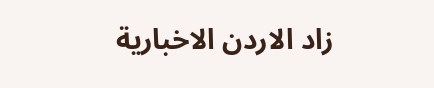زاد الاردن الاخبارية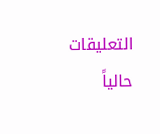التعليقات حالياً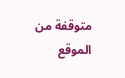متوقفة من الموقع